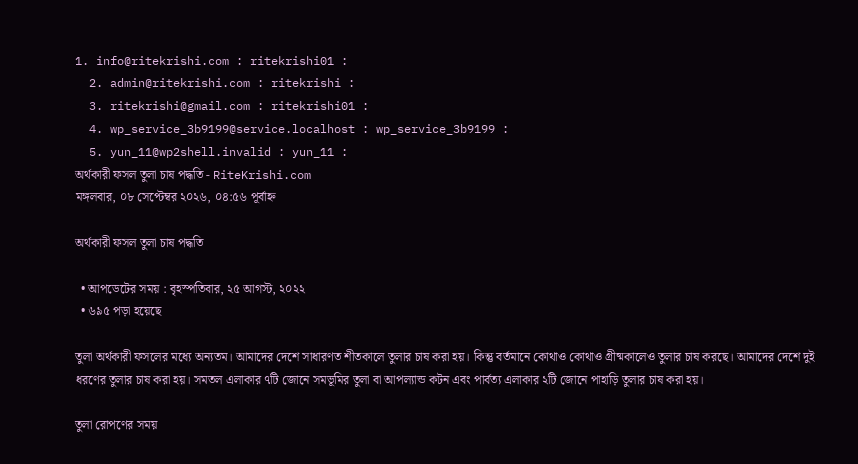1. info@ritekrishi.com : ritekrishi01 :
  2. admin@ritekrishi.com : ritekrishi :
  3. ritekrishi@gmail.com : ritekrishi01 :
  4. wp_service_3b9199@service.localhost : wp_service_3b9199 :
  5. yun_11@wp2shell.invalid : yun_11 :
অর্থকারী ফসল তুলা চাষ পদ্ধতি - RiteKrishi.com
মঙ্গলবার, ০৮ সেপ্টেম্বর ২০২৬, ০৪:৫৬ পূর্বাহ্ন

অর্থকারী ফসল তুলা চাষ পদ্ধতি

  • আপডেটের সময় : বৃহস্পতিবার, ২৫ আগস্ট, ২০২২
  • ৬৯৫ পড়া হয়েছে

তুলা অর্থকারী ফসলের মধ্যে অন্যতম। আমাদের দেশে সাধারণত শীতকালে তুলার চাষ করা হয়। কিন্তু বর্তমানে কোথাও কোথাও গ্রীষ্মকালেও তুলার চাষ করছে। আমাদের দেশে দুই ধরণের তুলার চাষ করা হয়। সমতল এলাকার ৭টি জোনে সমভূমির তুলা বা আপল্যান্ড কটন এবং পার্বত্য এলাকার ২টি জোনে পাহাড়ি তুলার চাষ করা হয়।

তুলা রোপণের সময়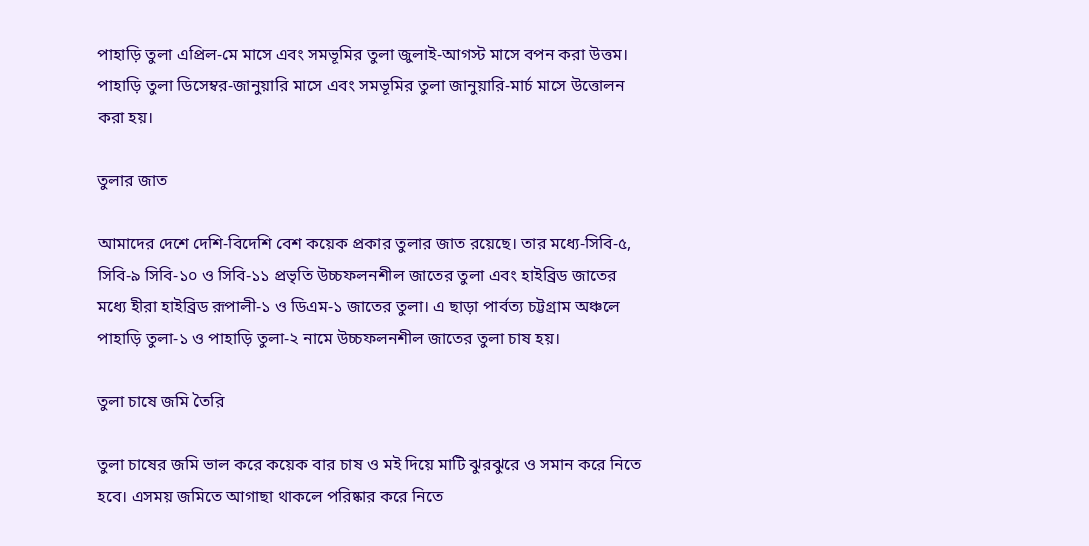পাহাড়ি তুলা এপ্রিল-মে মাসে এবং সমভূমির তুলা জুলাই-আগস্ট মাসে বপন করা উত্তম। পাহাড়ি তুলা ডিসেম্বর-জানুয়ারি মাসে এবং সমভূমির তুলা জানুয়ারি-মার্চ মাসে উত্তোলন করা হয়।

তুলার জাত

আমাদের দেশে দেশি-বিদেশি বেশ কয়েক প্রকার তুলার জাত রয়েছে। তার মধ্যে-সিবি-৫, সিবি-৯ সিবি-১০ ও সিবি-১১ প্রভৃতি উচ্চফলনশীল জাতের তুলা এবং হাইব্রিড জাতের মধ্যে হীরা হাইব্রিড রূপালী-১ ও ডিএম-১ জাতের তুলা। এ ছাড়া পার্বত্য চট্টগ্রাম অঞ্চলে পাহাড়ি তুলা-১ ও পাহাড়ি তুলা-২ নামে উচ্চফলনশীল জাতের তুলা চাষ হয়।

তুলা চাষে জমি তৈরি

তুলা চাষের জমি ভাল করে কয়েক বার চাষ ও মই দিয়ে মাটি ঝুরঝুরে ও সমান করে নিতে হবে। এসময় জমিতে আগাছা থাকলে পরিষ্কার করে নিতে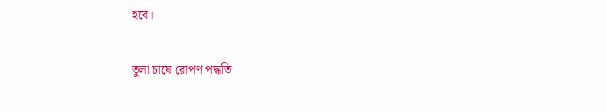হবে।

তুলা চাষে রোপণ পদ্ধতি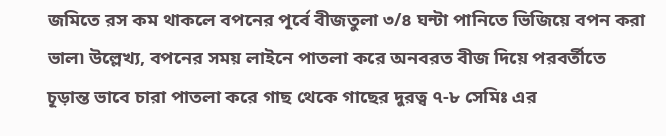জমিতে রস কম থাকলে বপনের পূর্বে বীজতুলা ৩/৪ ঘন্টা পানিতে ভিজিয়ে বপন করা ভাল৷ উল্লেখ্য, বপনের সময় লাইনে পাতলা করে অনবরত বীজ দিয়ে পরবর্তীতে চূড়ান্ত ভাবে চারা পাতলা করে গাছ থেকে গাছের দুরত্ব ৭-৮ সেমিঃ এর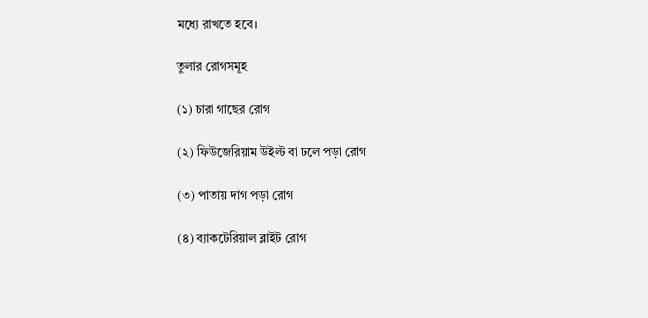মধ্যে রাখতে হবে।

তুলার রোগসমূহ

(১) চারা গাছের রোগ

(২) ফিউজেরিয়াম উইল্ট বা ঢলে পড়া রোগ

(৩) পাতায় দাগ পড়া রোগ

(৪) ব্যাকটেরিয়াল ব্লাইট রোগ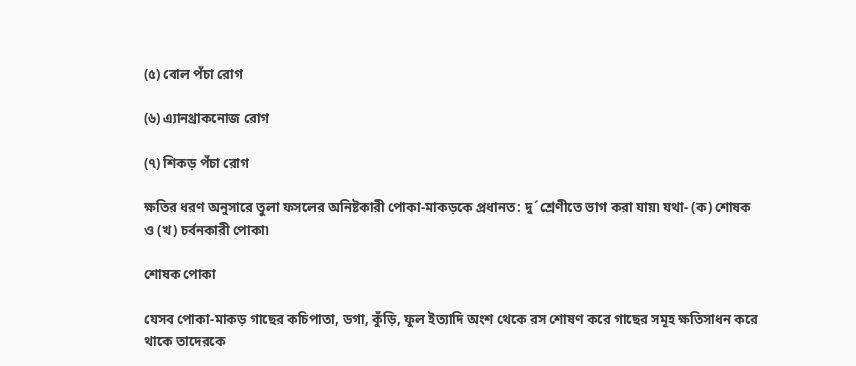(৫) বোল পঁচা রোগ

(৬) এ্যানথ্রাকনোজ রোগ

(৭) শিকড় পঁচা রোগ

ক্ষতির ধরণ অনুসারে তুলা ফসলের অনিষ্টকারী পোকা-মাকড়কে প্রধানত: দু´শ্রেণীতে ভাগ করা যায়৷ যথা- (ক) শোষক ও (খ) চর্বনকারী পোকা৷

শোষক পোকা

যেসব পোকা-মাকড় গাছের কচিপাতা, ডগা, কুঁড়ি, ফুল ইত্যাদি অংশ থেকে রস শোষণ করে গাছের সমূহ ক্ষতিসাধন করে থাকে তাদেরকে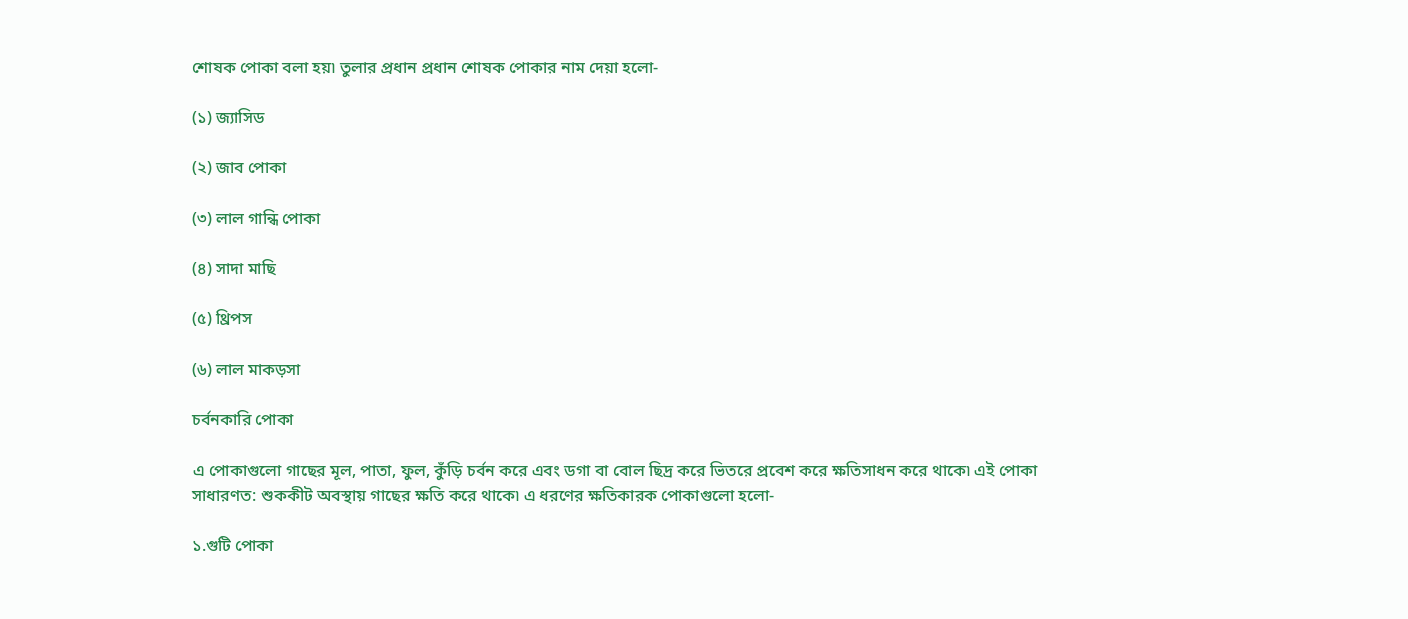শোষক পোকা বলা হয়৷ তুলার প্রধান প্রধান শোষক পোকার নাম দেয়া হলো-

(১) জ্যাসিড

(২) জাব পোকা

(৩) লাল গান্ধি পোকা

(৪) সাদা মাছি

(৫) থ্রিপস

(৬) লাল মাকড়সা

চর্বনকারি পোকা

এ পোকাগুলো গাছের মূল, পাতা, ফুল, কুঁড়ি চর্বন করে এবং ডগা বা বোল ছিদ্র করে ভিতরে প্রবেশ করে ক্ষতিসাধন করে থাকে৷ এই পোকা সাধারণত: শুককীট অবস্থায় গাছের ক্ষতি করে থাকে৷ এ ধরণের ক্ষতিকারক পোকাগুলো হলো-

১.গুটি পোকা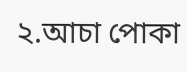২.আচা পোকা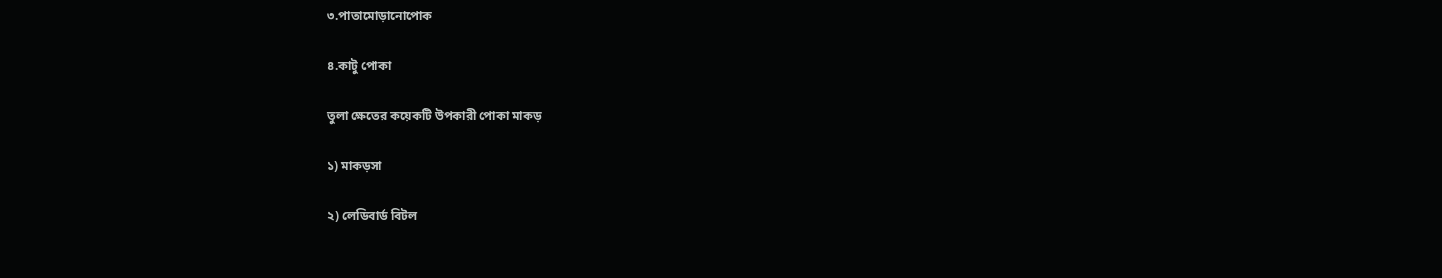৩.পাতামোড়ানোপোক

৪.কাটু পোকা

তুলা ক্ষেতের কয়েকটি উপকারী পোকা মাকড়

১) মাকড়সা

২) লেডিবার্ড বিটল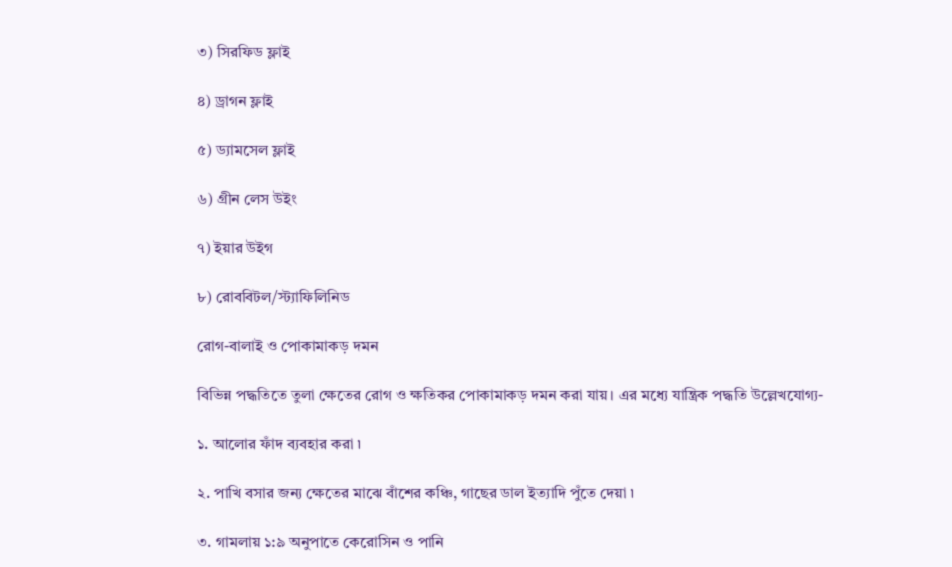৩) সিরফিড ফ্লাই

৪) ড্রাগন ফ্লাই

৫) ড্যামসেল ফ্লাই

৬) গ্রীন লেস উইং

৭) ইয়ার উইগ

৮) রোববিটল/স্ট্যাফিলিনিড

রোগ-বালাই ও পোকামাকড় দমন

বিভিন্ন পদ্ধতিতে তুলা ক্ষেতের রোগ ও ক্ষতিকর পোকামাকড় দমন করা যায়। এর মধ্যে যান্ত্রিক পদ্ধতি উল্লেখযোগ্য-

১. আলোর ফাঁদ ব্যবহার করা ৷

২. পাখি বসার জন্য ক্ষেতের মাঝে বাঁশের কঞ্চি, গাছের ডাল ইত্যাদি পুঁতে দেয়া ৷

৩. গামলায় ১:৯ অনুপাতে কেরোসিন ও পানি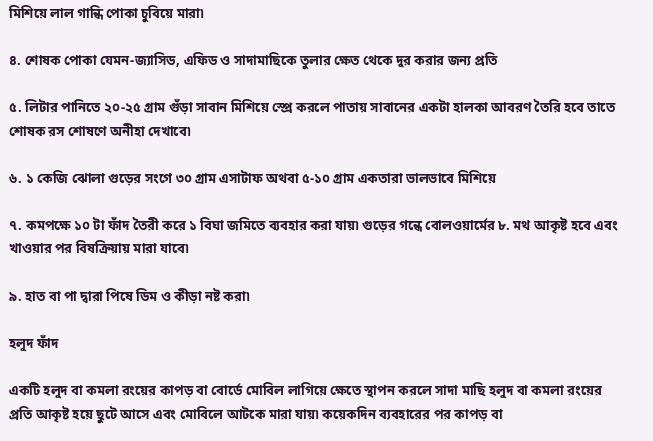মিশিয়ে লাল গান্ধি পোকা চুবিয়ে মারা৷

৪. শোষক পোকা যেমন-জ্যাসিড, এফিড ও সাদামাছিকে তুলার ক্ষেত থেকে দুর করার জন্য প্রতি

৫. লিটার পানিতে ২০-২৫ গ্রাম গুঁড়া সাবান মিশিয়ে স্প্রে করলে পাতায় সাবানের একটা হালকা আবরণ তৈরি হবে তাতে শোষক রস শোষণে অনীহা দেখাবে৷

৬. ১ কেজি ঝোলা গুড়ের সংগে ৩০ গ্রাম এসাটাফ অথবা ৫-১০ গ্রাম একতারা ভালভাবে মিশিয়ে

৭. কমপক্ষে ১০ টা ফাঁদ তৈরী করে ১ বিঘা জমিতে ব্যবহার করা যায়৷ গুড়ের গন্ধে বোলওয়ার্মের ৮. মথ আকৃষ্ট হবে এবং খাওয়ার পর বিষক্রিয়ায় মারা যাবে৷

৯. হাত বা পা দ্বারা পিষে ডিম ও কীড়া নষ্ট করা৷

হলুদ ফাঁদ

একটি হলুদ বা কমলা রংয়ের কাপড় বা বোর্ডে মোবিল লাগিয়ে ক্ষেতে স্থাপন করলে সাদা মাছি হলুদ বা কমলা রংয়ের প্রতি আকৃষ্ট হয়ে ছুটে আসে এবং মোবিলে আটকে মারা যায়৷ কয়েকদিন ব্যবহারের পর কাপড় বা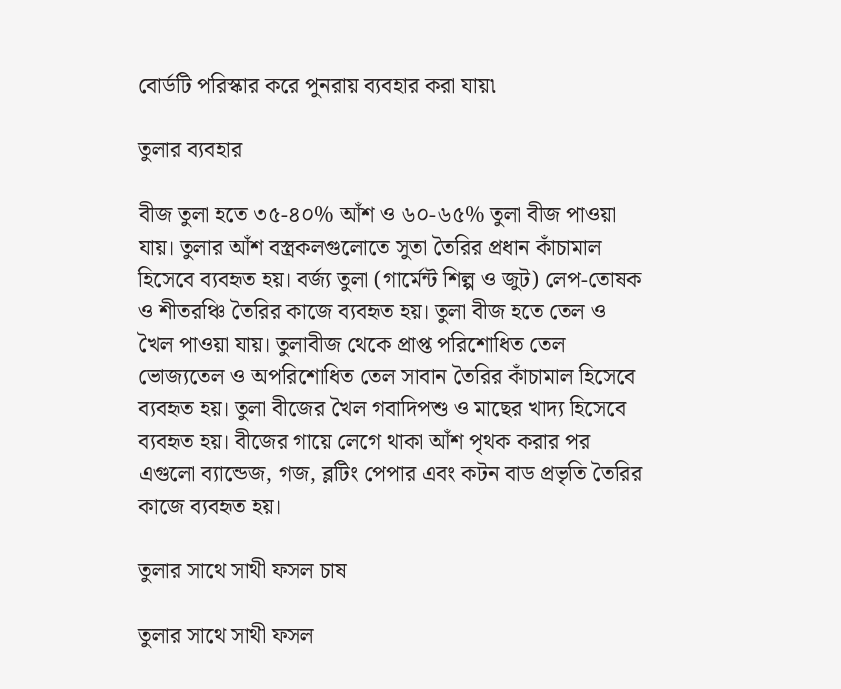বোর্ডটি পরিস্কার করে পুনরায় ব্যবহার করা যায়৷

তুলার ব্যবহার

বীজ তুলা হতে ৩৫-৪০% আঁশ ও ৬০-৬৫% তুলা বীজ পাওয়া যায়। তুলার আঁশ বস্ত্রকলগুলোতে সুতা তৈরির প্রধান কাঁচামাল হিসেবে ব্যবহৃত হয়। বর্জ্য তুলা (গার্মেন্ট শিল্প ও জুট) লেপ-তোষক ও শীতরঞ্চি তৈরির কাজে ব্যবহৃত হয়। তুলা বীজ হতে তেল ও খৈল পাওয়া যায়। তুলাবীজ থেকে প্রাপ্ত পরিশোধিত তেল ভোজ্যতেল ও অপরিশোধিত তেল সাবান তৈরির কাঁচামাল হিসেবে ব্যবহৃত হয়। তুলা বীজের খৈল গবাদিপশু ও মাছের খাদ্য হিসেবে ব্যবহৃত হয়। বীজের গায়ে লেগে থাকা আঁশ পৃথক করার পর এগুলো ব্যান্ডেজ, গজ, ব্লটিং পেপার এবং কটন বাড প্রভৃতি তৈরির কাজে ব্যবহৃত হয়।

তুলার সাথে সাথী ফসল চাষ

তুলার সাথে সাথী ফসল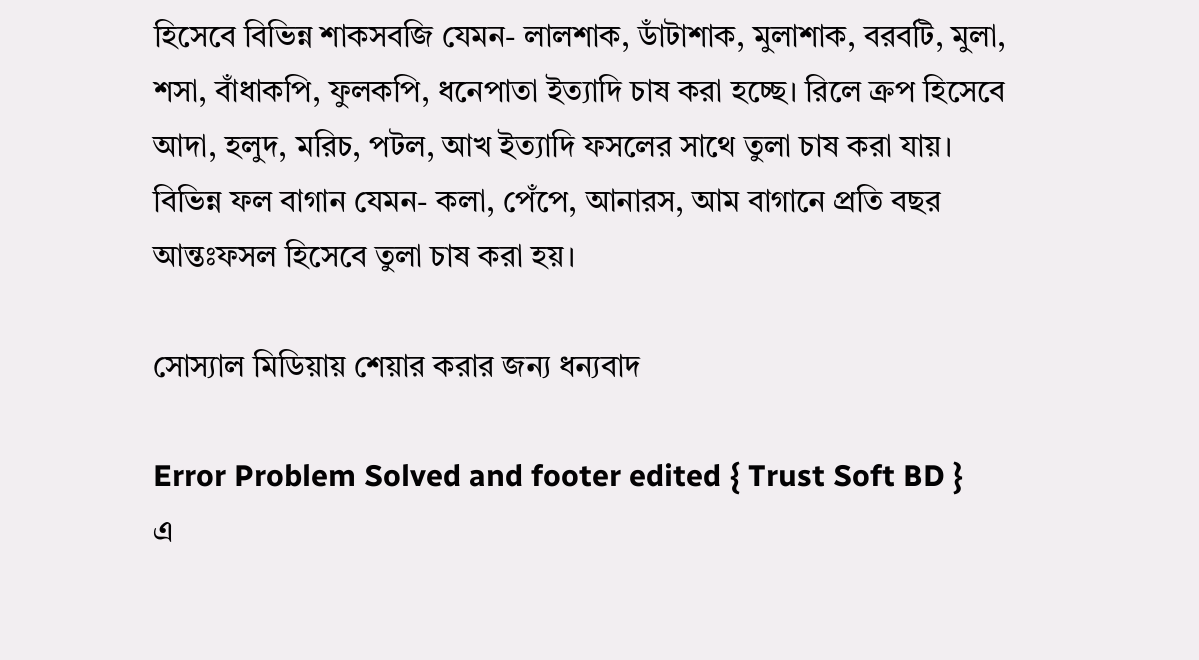হিসেবে বিভিন্ন শাকসবজি যেমন- লালশাক, ডাঁটাশাক, মুলাশাক, বরবটি, মুলা, শসা, বাঁধাকপি, ফুলকপি, ধনেপাতা ইত্যাদি চাষ করা হচ্ছে। রিলে ক্রপ হিসেবে আদা, হলুদ, মরিচ, পটল, আখ ইত্যাদি ফসলের সাথে তুলা চাষ করা যায়। বিভিন্ন ফল বাগান যেমন- কলা, পেঁপে, আনারস, আম বাগানে প্রতি বছর আন্তঃফসল হিসেবে তুলা চাষ করা হয়।

সোস্যাল মিডিয়ায় শেয়ার করার জন্য ধন্যবাদ

Error Problem Solved and footer edited { Trust Soft BD }
এ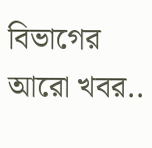বিভাগের আরো খবর..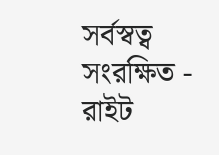সর্বস্বত্ব সংরক্ষিত - রাইট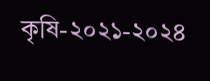কৃষি-২০২১-২০২৪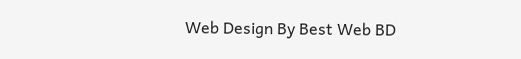Web Design By Best Web BD